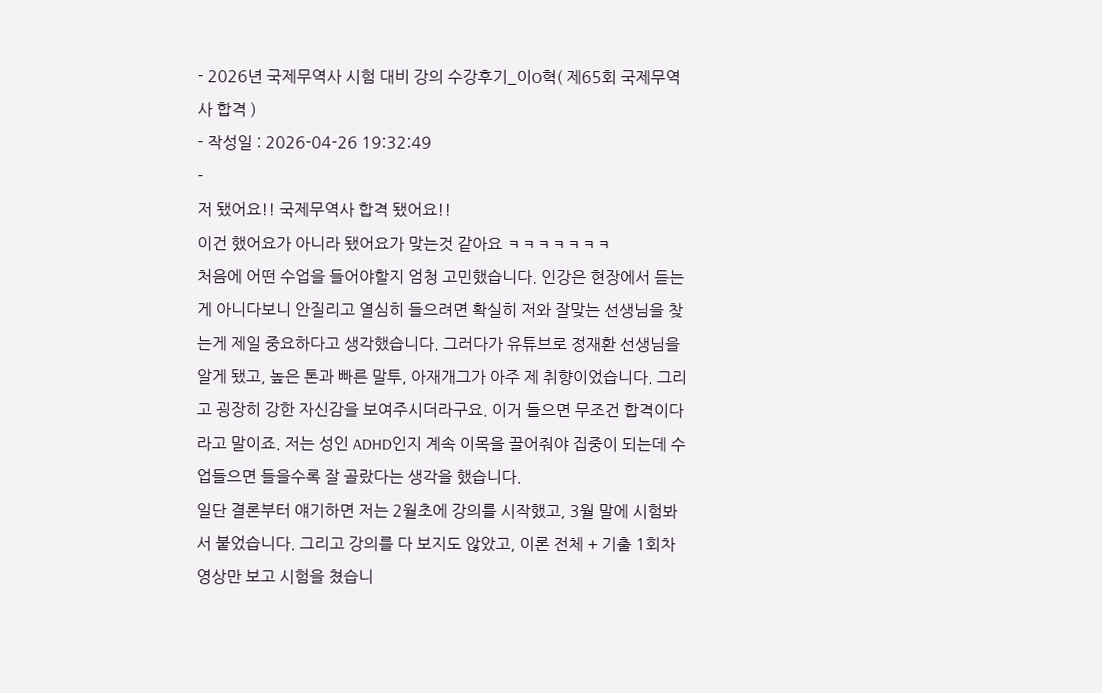- 2026년 국제무역사 시험 대비 강의 수강후기_이O혁( 제65회 국제무역사 합격 )
- 작성일 : 2026-04-26 19:32:49
-
저 됐어요!! 국제무역사 합격 됐어요!!
이건 했어요가 아니라 됐어요가 맞는것 같아요 ㅋㅋㅋㅋㅋㅋㅋ
처음에 어떤 수업을 들어야할지 엄청 고민했습니다. 인강은 현장에서 듣는게 아니다보니 안질리고 열심히 들으려면 확실히 저와 잘맞는 선생님을 찾는게 제일 중요하다고 생각했습니다. 그러다가 유튜브로 정재환 선생님을 알게 됐고, 높은 톤과 빠른 말투, 아재개그가 아주 제 취향이었습니다. 그리고 굉장히 강한 자신감을 보여주시더라구요. 이거 들으면 무조건 합격이다 라고 말이죠. 저는 성인 ADHD인지 계속 이목을 끌어줘야 집중이 되는데 수업들으면 들을수록 잘 골랐다는 생각을 했습니다.
일단 결론부터 얘기하면 저는 2월초에 강의를 시작했고, 3월 말에 시험봐서 붙었습니다. 그리고 강의를 다 보지도 않았고, 이론 전체 + 기출 1회차 영상만 보고 시험을 쳤습니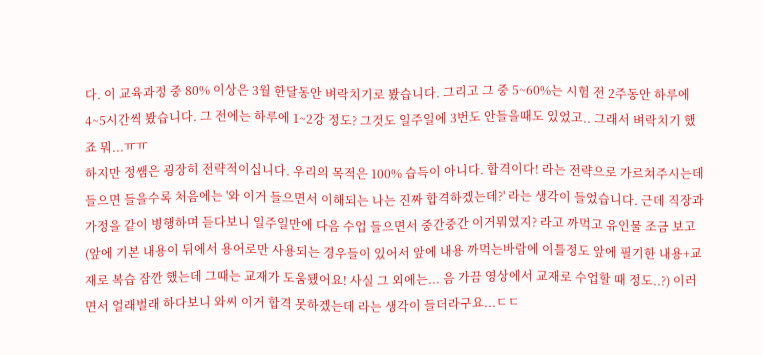다. 이 교육과정 중 80% 이상은 3월 한달동안 벼락치기로 봤습니다. 그리고 그 중 5~60%는 시험 전 2주동안 하루에 4~5시간씩 봤습니다. 그 전에는 하루에 1~2강 정도? 그것도 일주일에 3번도 안들을때도 있었고.. 그래서 벼락치기 했죠 뭐...ㅠㅠ
하지만 정쌤은 굉장히 전략적이십니다. 우리의 목적은 100% 습득이 아니다. 합격이다! 라는 전략으로 가르쳐주시는데 들으면 들을수록 처음에는 '와 이거 들으면서 이해되는 나는 진짜 합격하겠는데?' 라는 생각이 들었습니다. 근데 직장과 가정을 같이 병행하며 듣다보니 일주일만에 다음 수업 들으면서 중간중간 이거뭐였지? 라고 까먹고 유인물 조금 보고(앞에 기본 내용이 뒤에서 용어로만 사용되는 경우들이 있어서 앞에 내용 까먹는바람에 이틀정도 앞에 필기한 내용+교재로 복습 잠깐 했는데 그때는 교재가 도움됐어요! 사실 그 외에는... 음 가끔 영상에서 교재로 수업할 때 정도..?) 이러면서 얼래벌래 하다보니 와씨 이거 합격 못하겠는데 라는 생각이 들더라구요...ㄷㄷ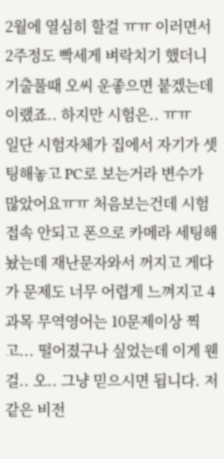2월에 열심히 할걸 ㅠㅠ 이러면서 2주정도 빡세게 벼락치기 했더니 기출풀때 오씨 운좋으면 붙겠는데 이랬죠.. 하지만 시험은.. ㅠㅠ
일단 시험자체가 집에서 자기가 셋팅해놓고 PC로 보는거라 변수가 많았어요ㅠㅠ 처음보는건데 시험 접속 안되고 폰으로 카메라 세팅해놨는데 재난문자와서 꺼지고 게다가 문제도 너무 어렵게 느껴지고 4과목 무역영어는 10문제이상 찍고... 떨어졌구나 싶었는데 이게 웬걸.. 오.. 그냥 믿으시면 됩니다. 저같은 비전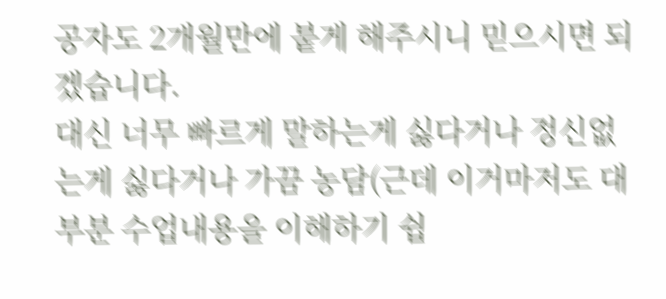공자도 2개월만에 붙게 해주시니 믿으시면 되겠습니다.
대신 너무 빠르게 말하는게 싫다거나 정신없는게 싫다거나 가끔 농담(근데 이거마저도 대부분 수업내용을 이해하기 쉽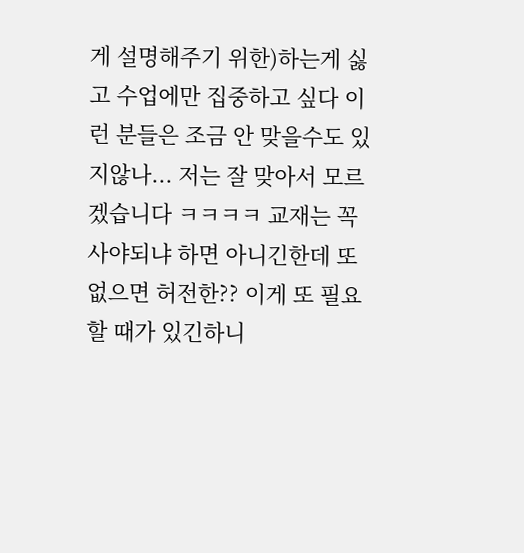게 설명해주기 위한)하는게 싫고 수업에만 집중하고 싶다 이런 분들은 조금 안 맞을수도 있지않나... 저는 잘 맞아서 모르겠습니다 ㅋㅋㅋㅋ 교재는 꼭 사야되냐 하면 아니긴한데 또 없으면 허전한?? 이게 또 필요할 때가 있긴하니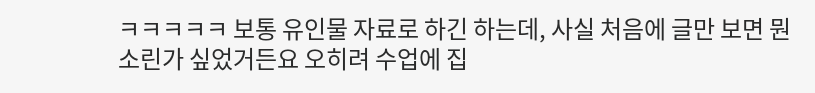ㅋㅋㅋㅋㅋ 보통 유인물 자료로 하긴 하는데, 사실 처음에 글만 보면 뭔소린가 싶었거든요 오히려 수업에 집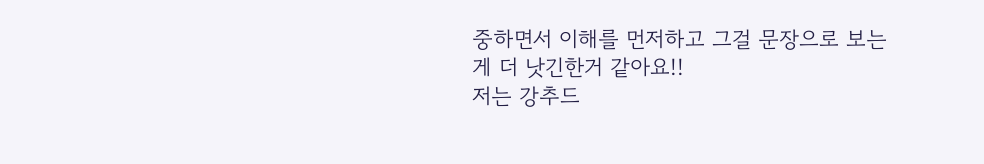중하면서 이해를 먼저하고 그걸 문장으로 보는게 더 낫긴한거 같아요!!
저는 강추드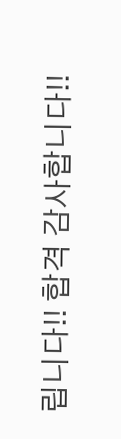립니다!! 합격 감사합니다!!